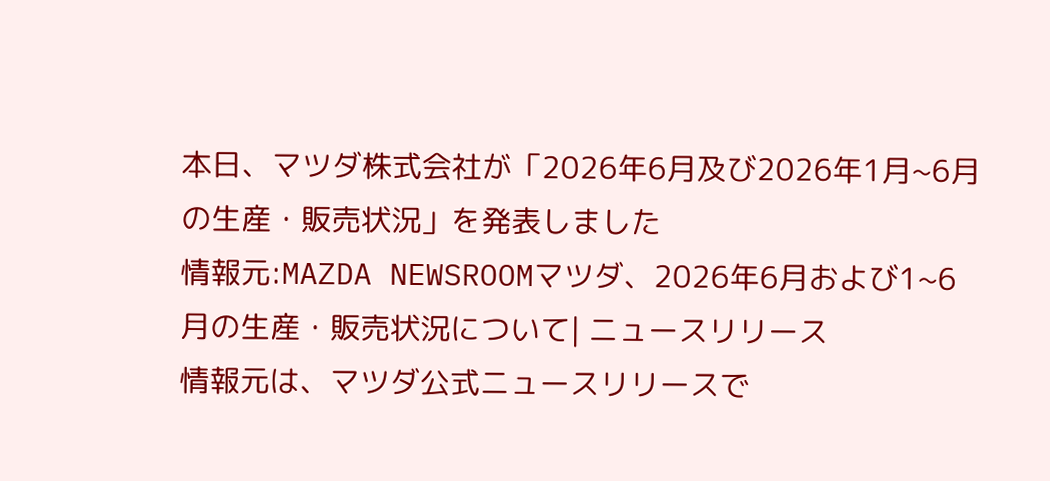本日、マツダ株式会社が「2026年6月及び2026年1月~6月の生産・販売状況」を発表しました
情報元:MAZDA NEWSROOMマツダ、2026年6月および1~6月の生産・販売状況について| ニュースリリース
情報元は、マツダ公式ニュースリリースで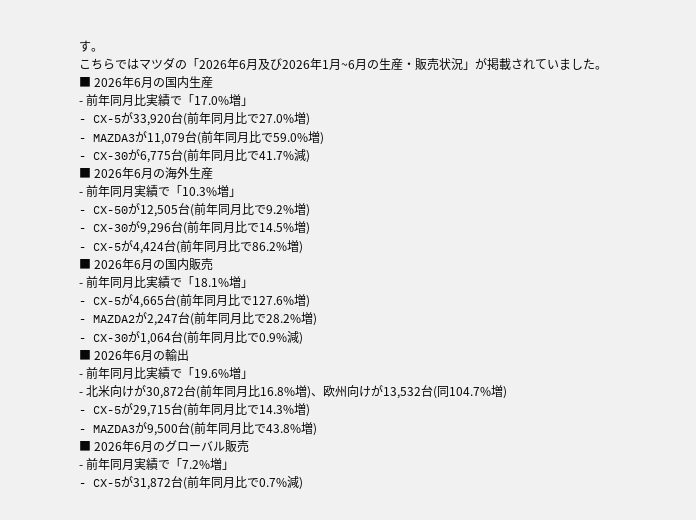す。
こちらではマツダの「2026年6月及び2026年1月~6月の生産・販売状況」が掲載されていました。
■ 2026年6月の国内生産
- 前年同月比実績で「17.0%増」
- CX-5が33,920台(前年同月比で27.0%増)
- MAZDA3が11,079台(前年同月比で59.0%増)
- CX-30が6,775台(前年同月比で41.7%減)
■ 2026年6月の海外生産
- 前年同月実績で「10.3%増」
- CX-50が12,505台(前年同月比で9.2%増)
- CX-30が9,296台(前年同月比で14.5%増)
- CX-5が4,424台(前年同月比で86.2%増)
■ 2026年6月の国内販売
- 前年同月比実績で「18.1%増」
- CX-5が4,665台(前年同月比で127.6%増)
- MAZDA2が2,247台(前年同月比で28.2%増)
- CX-30が1,064台(前年同月比で0.9%減)
■ 2026年6月の輸出
- 前年同月比実績で「19.6%増」
- 北米向けが30,872台(前年同月比16.8%増)、欧州向けが13,532台(同104.7%増)
- CX-5が29,715台(前年同月比で14.3%増)
- MAZDA3が9,500台(前年同月比で43.8%増)
■ 2026年6月のグローバル販売
- 前年同月実績で「7.2%増」
- CX-5が31,872台(前年同月比で0.7%減)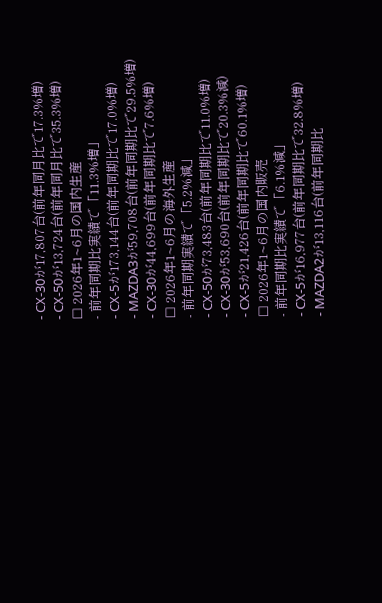- CX-30が17,807台(前年同月比で17.3%増)
- CX-50が13,724台(前年同月比で35.3%増)
☐ 2026年1~6月の国内生産
- 前年同期比実績で「11.3%増」
- CX-5が173,144台(前年同期比で17.0%増)
- MAZDA3が59,708台(前年同期比で29.5%増)
- CX-30が44,699台(前年同期比で7.6%増)
☐ 2026年1~6月の海外生産
- 前年同期実績で「5.2%減」
- CX-50が73,483台(前年同期比で11.0%増)
- CX-30が53,690台(前年同期比で20.3%減)
- CX-5が21,426台(前年同期比で60.1%増)
☐ 2026年1~6月の国内販売
- 前年同期比実績で「6.1%減」
- CX-5が16,977台(前年同期比で32.8%増)
- MAZDA2が13,116台(前年同期比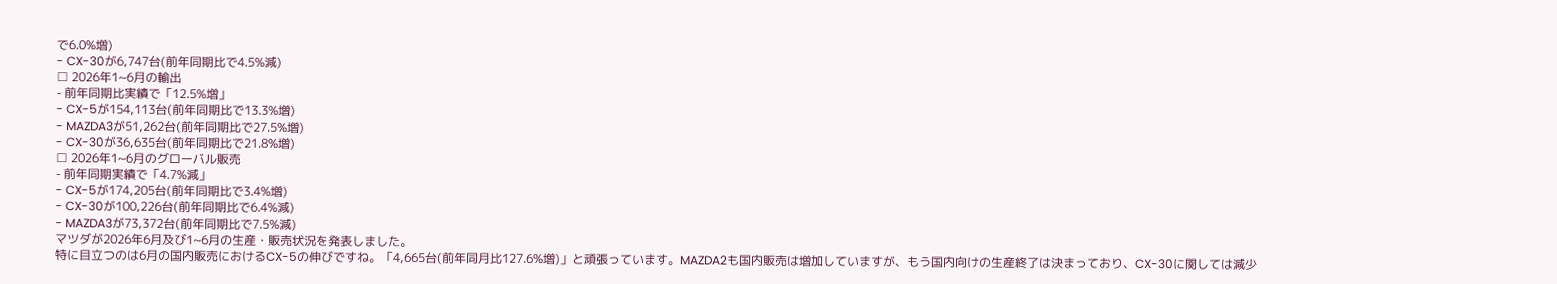で6.0%増)
- CX-30が6,747台(前年同期比で4.5%減)
☐ 2026年1~6月の輸出
- 前年同期比実績で「12.5%増」
- CX-5が154,113台(前年同期比で13.3%増)
- MAZDA3が51,262台(前年同期比で27.5%増)
- CX-30が36,635台(前年同期比で21.8%増)
☐ 2026年1~6月のグローバル販売
- 前年同期実績で「4.7%減」
- CX-5が174,205台(前年同期比で3.4%増)
- CX-30が100,226台(前年同期比で6.4%減)
- MAZDA3が73,372台(前年同期比で7.5%減)
マツダが2026年6月及び1~6月の生産・販売状況を発表しました。
特に目立つのは6月の国内販売におけるCX-5の伸びですね。「4,665台(前年同月比127.6%増)」と頑張っています。MAZDA2も国内販売は増加していますが、もう国内向けの生産終了は決まっており、CX-30に関しては減少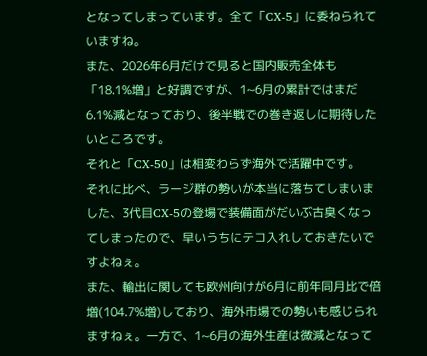となってしまっています。全て「CX-5」に委ねられていますね。
また、2026年6月だけで見ると国内販売全体も「18.1%増」と好調ですが、1~6月の累計ではまだ6.1%減となっており、後半戦での巻き返しに期待したいところです。
それと「CX-50」は相変わらず海外で活躍中です。
それに比べ、ラージ群の勢いが本当に落ちてしまいました、3代目CX-5の登場で装備面がだいぶ古臭くなってしまったので、早いうちにテコ入れしておきたいですよねぇ。
また、輸出に関しても欧州向けが6月に前年同月比で倍増(104.7%増)しており、海外市場での勢いも感じられますねぇ。一方で、1~6月の海外生産は微減となって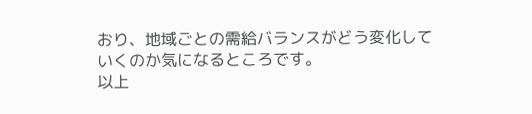おり、地域ごとの需給バランスがどう変化していくのか気になるところです。
以上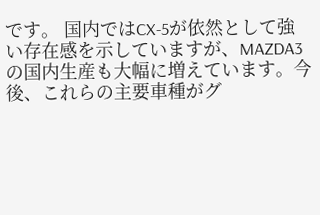です。 国内ではCX-5が依然として強い存在感を示していますが、MAZDA3の国内生産も大幅に増えています。今後、これらの主要車種がグ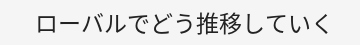ローバルでどう推移していく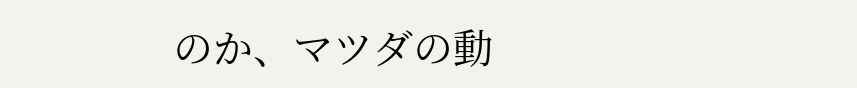のか、マツダの動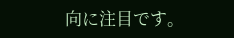向に注目です。